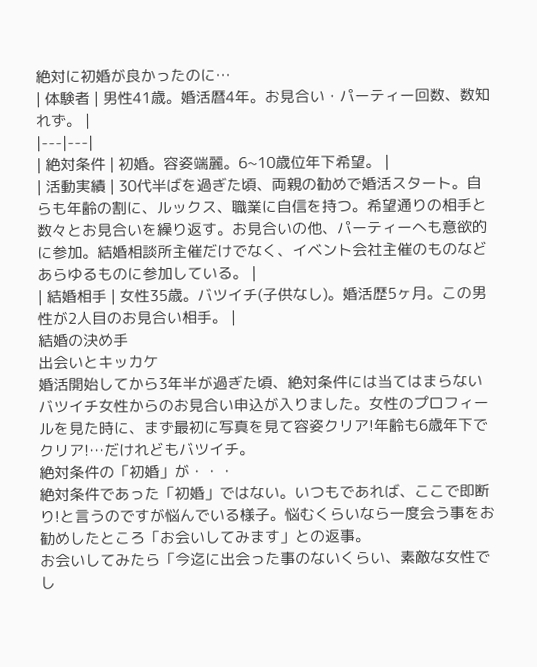絶対に初婚が良かったのに…
| 体験者 | 男性41歳。婚活暦4年。お見合い・パーティー回数、数知れず。 |
|---|---|
| 絶対条件 | 初婚。容姿端麗。6~10歳位年下希望。 |
| 活動実績 | 30代半ばを過ぎた頃、両親の勧めで婚活スタート。自らも年齢の割に、ルックス、職業に自信を持つ。希望通りの相手と数々とお見合いを繰り返す。お見合いの他、パーティーへも意欲的に参加。結婚相談所主催だけでなく、イベント会社主催のものなどあらゆるものに参加している。 |
| 結婚相手 | 女性35歳。バツイチ(子供なし)。婚活歴5ヶ月。この男性が2人目のお見合い相手。 |
結婚の決め手
出会いとキッカケ
婚活開始してから3年半が過ぎた頃、絶対条件には当てはまらないバツイチ女性からのお見合い申込が入りました。女性のプロフィールを見た時に、まず最初に写真を見て容姿クリア!年齢も6歳年下でクリア!…だけれどもバツイチ。
絶対条件の「初婚」が・・・
絶対条件であった「初婚」ではない。いつもであれば、ここで即断り!と言うのですが悩んでいる様子。悩むくらいなら一度会う事をお勧めしたところ「お会いしてみます」との返事。
お会いしてみたら「今迄に出会った事のないくらい、素敵な女性でし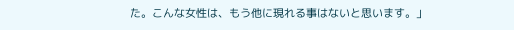た。こんな女性は、もう他に現れる事はないと思います。」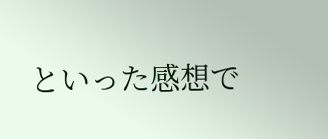といった感想で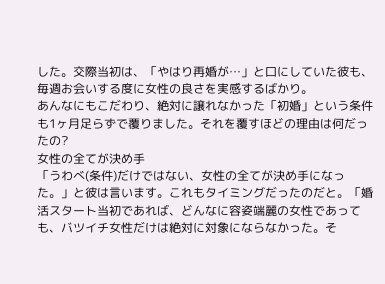した。交際当初は、「やはり再婚が…」と口にしていた彼も、毎週お会いする度に女性の良さを実感するばかり。
あんなにもこだわり、絶対に譲れなかった「初婚」という条件も1ヶ月足らずで覆りました。それを覆すほどの理由は何だったの?
女性の全てが決め手
「うわべ(条件)だけではない、女性の全てが決め手になった。」と彼は言います。これもタイミングだったのだと。「婚活スタート当初であれば、どんなに容姿端麗の女性であっても、バツイチ女性だけは絶対に対象にならなかった。そ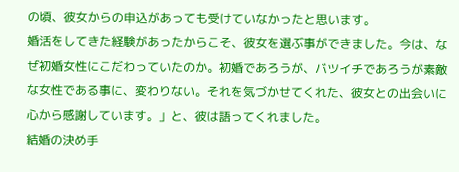の頃、彼女からの申込があっても受けていなかったと思います。
婚活をしてきた経験があったからこそ、彼女を選ぶ事ができました。今は、なぜ初婚女性にこだわっていたのか。初婚であろうが、バツイチであろうが素敵な女性である事に、変わりない。それを気づかせてくれた、彼女との出会いに心から感謝しています。」と、彼は語ってくれました。
結婚の決め手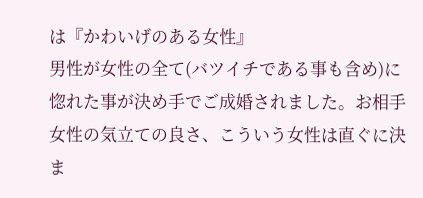は『かわいげのある女性』
男性が女性の全て(バツイチである事も含め)に惚れた事が決め手でご成婚されました。お相手女性の気立ての良さ、こういう女性は直ぐに決ま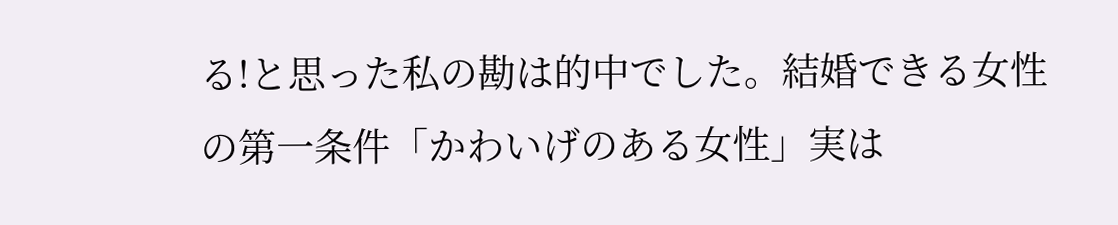る!と思った私の勘は的中でした。結婚できる女性の第一条件「かわいげのある女性」実は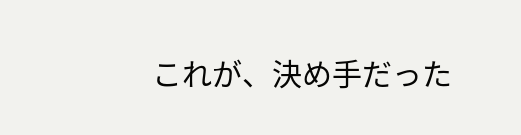これが、決め手だった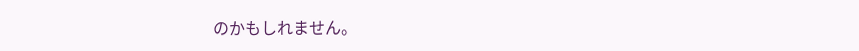のかもしれません。